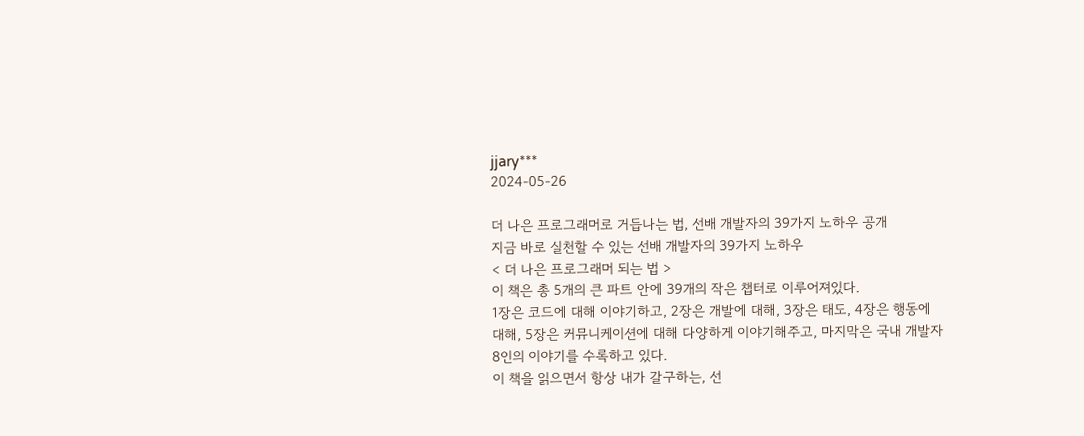jjary***
2024-05-26

더 나은 프로그래머로 거듭나는 법, 선배 개발자의 39가지 노하우 공개
지금 바로 실천할 수 있는 선배 개발자의 39가지 노하우
< 더 나은 프로그래머 되는 법 >
이 책은 총 5개의 큰 파트 안에 39개의 작은 챕터로 이루어져있다.
1장은 코드에 대해 이야기하고, 2장은 개발에 대해, 3장은 태도, 4장은 행동에 대해, 5장은 커뮤니케이션에 대해 다양하게 이야기해주고, 마지막은 국내 개발자 8인의 이야기를 수록하고 있다.
이 책을 읽으면서 항상 내가 갈구하는, 선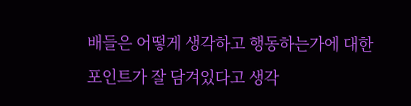배들은 어떻게 생각하고 행동하는가에 대한 포인트가 잘 담겨있다고 생각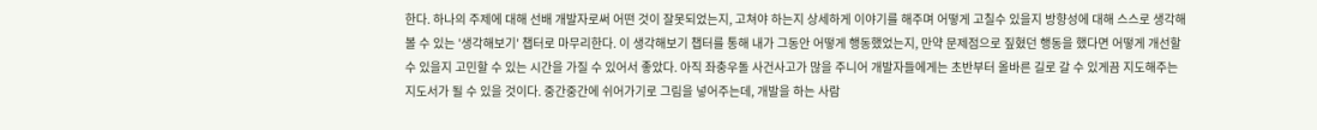한다. 하나의 주제에 대해 선배 개발자로써 어떤 것이 잘못되었는지, 고쳐야 하는지 상세하게 이야기를 해주며 어떻게 고칠수 있을지 방향성에 대해 스스로 생각해볼 수 있는 '생각해보기' 챕터로 마무리한다. 이 생각해보기 챕터를 통해 내가 그동안 어떻게 행동했었는지, 만약 문제점으로 짚혔던 행동을 했다면 어떻게 개선할 수 있을지 고민할 수 있는 시간을 가질 수 있어서 좋았다. 아직 좌충우돌 사건사고가 많을 주니어 개발자들에게는 초반부터 올바른 길로 갈 수 있게끔 지도해주는 지도서가 될 수 있을 것이다. 중간중간에 쉬어가기로 그림을 넣어주는데, 개발을 하는 사람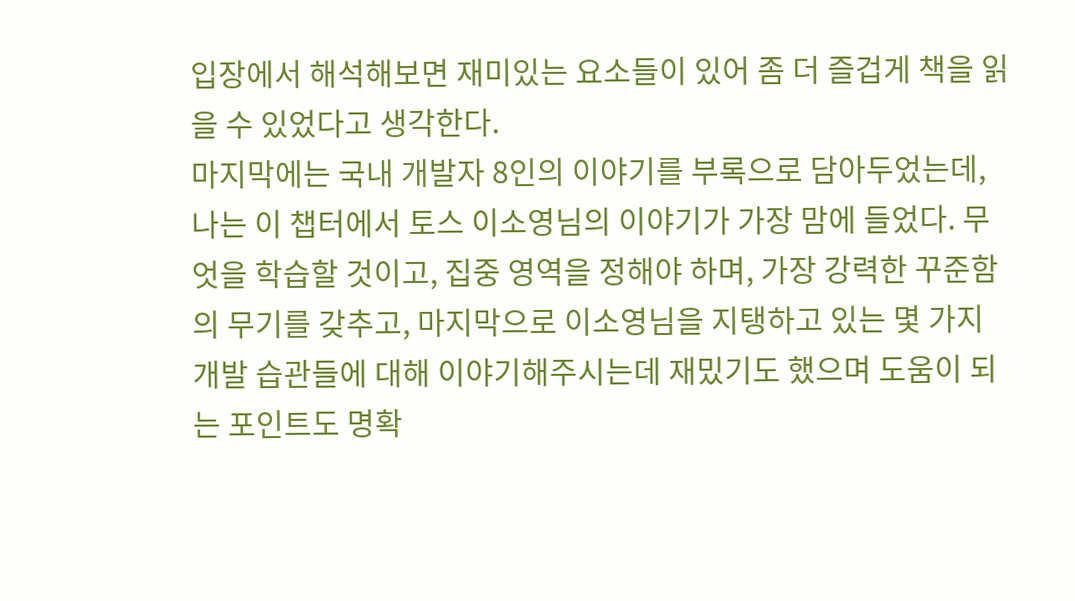입장에서 해석해보면 재미있는 요소들이 있어 좀 더 즐겁게 책을 읽을 수 있었다고 생각한다.
마지막에는 국내 개발자 8인의 이야기를 부록으로 담아두었는데, 나는 이 챕터에서 토스 이소영님의 이야기가 가장 맘에 들었다. 무엇을 학습할 것이고, 집중 영역을 정해야 하며, 가장 강력한 꾸준함의 무기를 갖추고, 마지막으로 이소영님을 지탱하고 있는 몇 가지 개발 습관들에 대해 이야기해주시는데 재밌기도 했으며 도움이 되는 포인트도 명확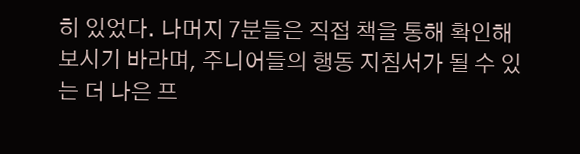히 있었다. 나머지 7분들은 직접 책을 통해 확인해보시기 바라며, 주니어들의 행동 지침서가 될 수 있는 더 나은 프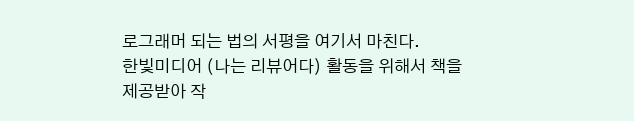로그래머 되는 법의 서평을 여기서 마친다.
한빛미디어 (나는 리뷰어다) 활동을 위해서 책을 제공받아 작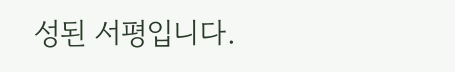성된 서평입니다.